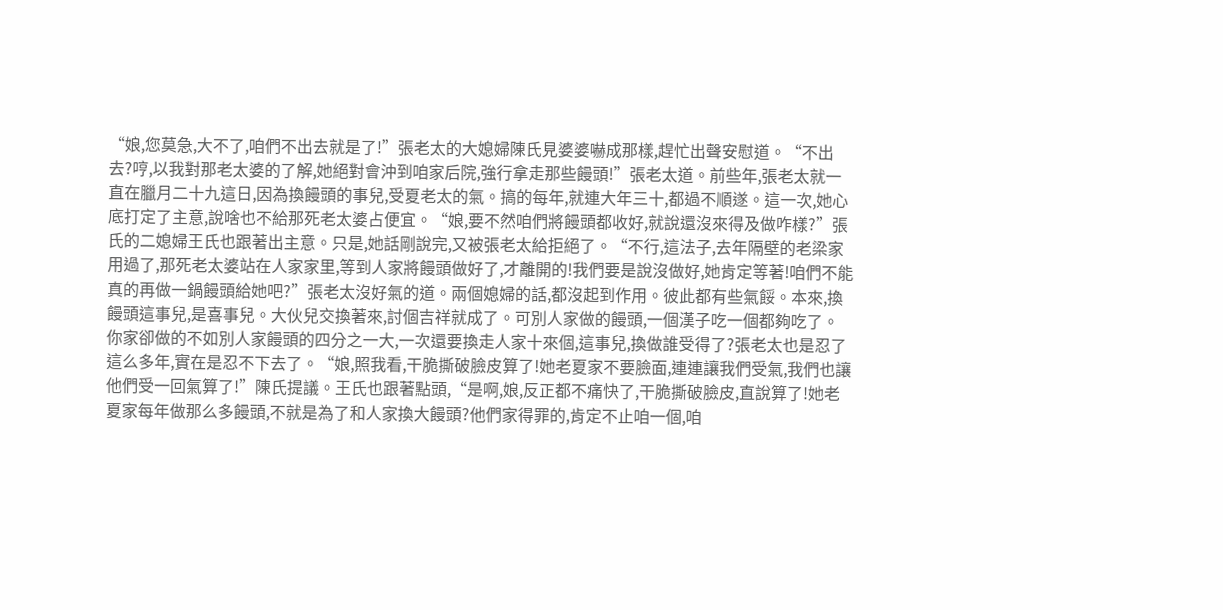“娘,您莫急,大不了,咱們不出去就是了!”張老太的大媳婦陳氏見婆婆嚇成那樣,趕忙出聲安慰道。“不出去?哼,以我對那老太婆的了解,她絕對會沖到咱家后院,強行拿走那些饅頭!”張老太道。前些年,張老太就一直在臘月二十九這日,因為換饅頭的事兒,受夏老太的氣。搞的每年,就連大年三十,都過不順遂。這一次,她心底打定了主意,說啥也不給那死老太婆占便宜。“娘,要不然咱們將饅頭都收好,就說還沒來得及做咋樣?”張氏的二媳婦王氏也跟著出主意。只是,她話剛說完,又被張老太給拒絕了。“不行,這法子,去年隔壁的老梁家用過了,那死老太婆站在人家家里,等到人家將饅頭做好了,才離開的!我們要是說沒做好,她肯定等著!咱們不能真的再做一鍋饅頭給她吧?”張老太沒好氣的道。兩個媳婦的話,都沒起到作用。彼此都有些氣餒。本來,換饅頭這事兒,是喜事兒。大伙兒交換著來,討個吉祥就成了。可別人家做的饅頭,一個漢子吃一個都夠吃了。你家卻做的不如別人家饅頭的四分之一大,一次還要換走人家十來個,這事兒,換做誰受得了?張老太也是忍了這么多年,實在是忍不下去了。“娘,照我看,干脆撕破臉皮算了!她老夏家不要臉面,連連讓我們受氣,我們也讓他們受一回氣算了!”陳氏提議。王氏也跟著點頭,“是啊,娘,反正都不痛快了,干脆撕破臉皮,直說算了!她老夏家每年做那么多饅頭,不就是為了和人家換大饅頭?他們家得罪的,肯定不止咱一個,咱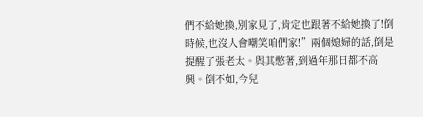們不給她換,別家見了,肯定也跟著不給她換了!倒時候,也沒人會嘲笑咱們家!”兩個媳婦的話,倒是提醒了張老太。與其憋著,到過年那日都不高興。倒不如,今兒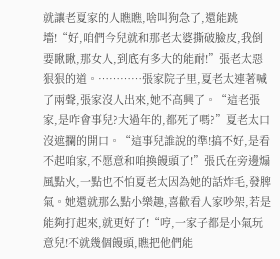就讓老夏家的人瞧瞧,啥叫狗急了,還能跳墻!“好,咱們今兒就和那老太婆撕破臉皮,我倒要瞅瞅,那女人,到底有多大的能耐!”張老太惡狠狠的道。…………張家院子里,夏老太連著喊了兩聲,張家沒人出來,她不高興了。“這老張家,是咋會事兒?大過年的,都死了嗎?”夏老太口沒遮攔的開口。“這事兒誰說的準!搞不好,是看不起咱家,不愿意和咱換饅頭了!”張氏在旁邊煽風點火,一點也不怕夏老太因為她的話炸毛,發脾氣。她還就那么點小樂趣,喜歡看人家吵架,若是能夠打起來,就更好了!“哼,一家子都是小氣玩意兒!不就幾個饅頭,瞧把他們能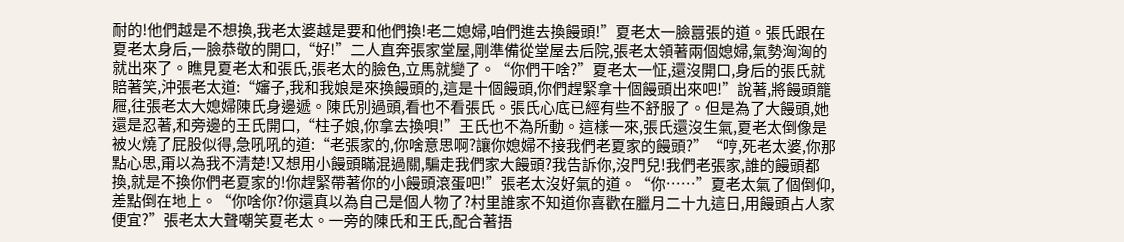耐的!他們越是不想換,我老太婆越是要和他們換!老二媳婦,咱們進去換饅頭!”夏老太一臉囂張的道。張氏跟在夏老太身后,一臉恭敬的開口,“好!”二人直奔張家堂屋,剛準備從堂屋去后院,張老太領著兩個媳婦,氣勢洶洶的就出來了。瞧見夏老太和張氏,張老太的臉色,立馬就變了。“你們干啥?”夏老太一怔,還沒開口,身后的張氏就賠著笑,沖張老太道:“嬸子,我和我娘是來換饅頭的,這是十個饅頭,你們趕緊拿十個饅頭出來吧!”說著,將饅頭籠屜,往張老太大媳婦陳氏身邊遞。陳氏別過頭,看也不看張氏。張氏心底已經有些不舒服了。但是為了大饅頭,她還是忍著,和旁邊的王氏開口,“柱子娘,你拿去換唄!”王氏也不為所動。這樣一來,張氏還沒生氣,夏老太倒像是被火燒了屁股似得,急吼吼的道:“老張家的,你啥意思啊?讓你媳婦不接我們老夏家的饅頭?”“哼,死老太婆,你那點心思,甭以為我不清楚!又想用小饅頭瞞混過關,騙走我們家大饅頭?我告訴你,沒門兒!我們老張家,誰的饅頭都換,就是不換你們老夏家的!你趕緊帶著你的小饅頭滾蛋吧!”張老太沒好氣的道。“你……”夏老太氣了個倒仰,差點倒在地上。“你啥你?你還真以為自己是個人物了?村里誰家不知道你喜歡在臘月二十九這日,用饅頭占人家便宜?”張老太大聲嘲笑夏老太。一旁的陳氏和王氏,配合著捂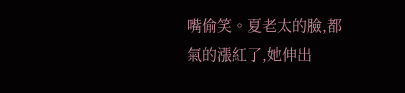嘴偷笑。夏老太的臉,都氣的漲紅了,她伸出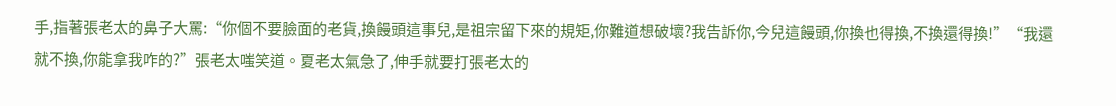手,指著張老太的鼻子大罵:“你個不要臉面的老貨,換饅頭這事兒,是祖宗留下來的規矩,你難道想破壞?我告訴你,今兒這饅頭,你換也得換,不換還得換!”“我還就不換,你能拿我咋的?”張老太嗤笑道。夏老太氣急了,伸手就要打張老太的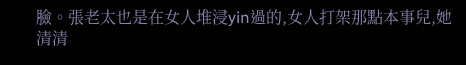臉。張老太也是在女人堆浸yin過的,女人打架那點本事兒,她清清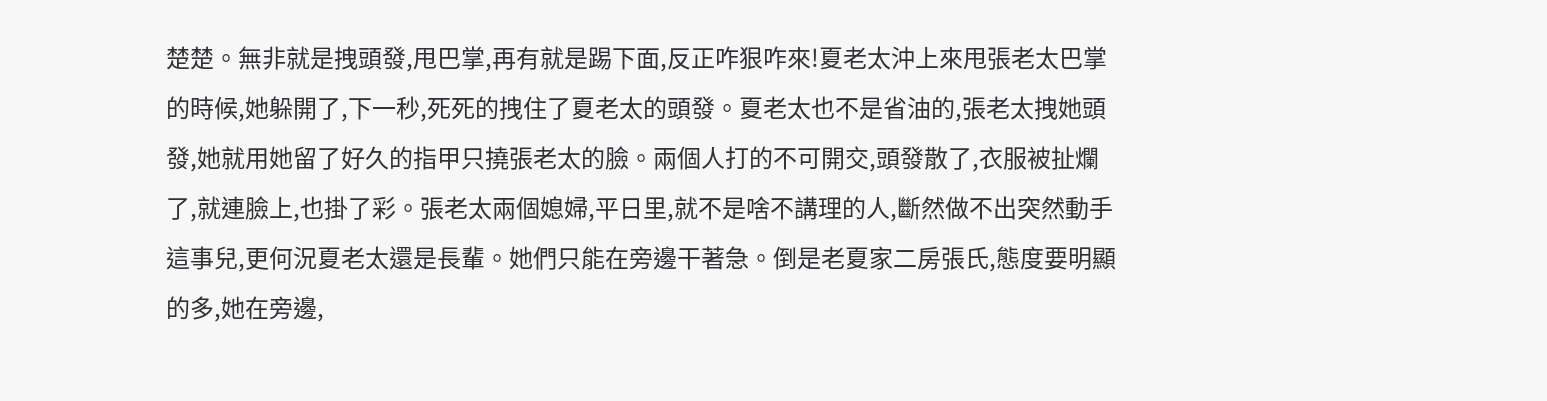楚楚。無非就是拽頭發,甩巴掌,再有就是踢下面,反正咋狠咋來!夏老太沖上來甩張老太巴掌的時候,她躲開了,下一秒,死死的拽住了夏老太的頭發。夏老太也不是省油的,張老太拽她頭發,她就用她留了好久的指甲只撓張老太的臉。兩個人打的不可開交,頭發散了,衣服被扯爛了,就連臉上,也掛了彩。張老太兩個媳婦,平日里,就不是啥不講理的人,斷然做不出突然動手這事兒,更何況夏老太還是長輩。她們只能在旁邊干著急。倒是老夏家二房張氏,態度要明顯的多,她在旁邊,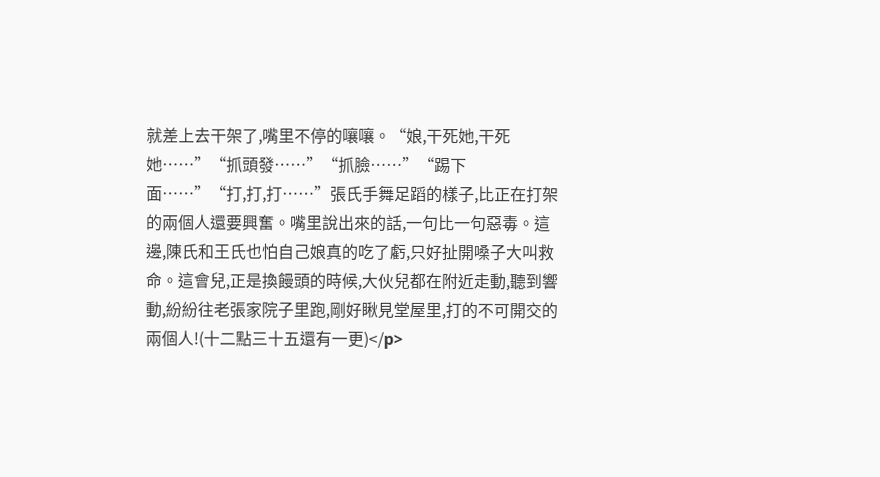就差上去干架了,嘴里不停的嚷嚷。“娘,干死她,干死她……”“抓頭發……”“抓臉……”“踢下面……”“打,打,打……”張氏手舞足蹈的樣子,比正在打架的兩個人還要興奮。嘴里說出來的話,一句比一句惡毒。這邊,陳氏和王氏也怕自己娘真的吃了虧,只好扯開嗓子大叫救命。這會兒,正是換饅頭的時候,大伙兒都在附近走動,聽到響動,紛紛往老張家院子里跑,剛好瞅見堂屋里,打的不可開交的兩個人!(十二點三十五還有一更)</p>